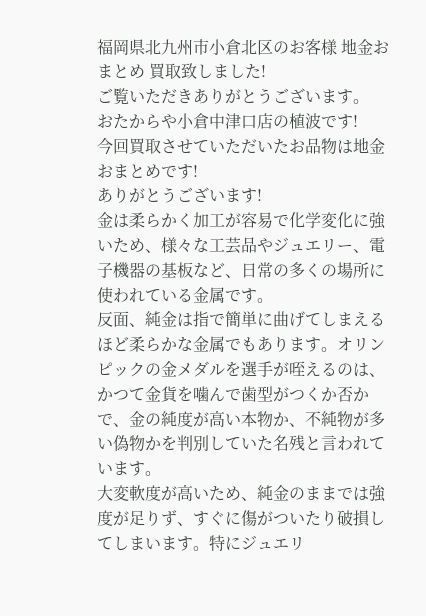福岡県北九州市小倉北区のお客様 地金おまとめ 買取致しました!
ご覧いただきありがとうございます。
おたからや小倉中津口店の植波です!
今回買取させていただいたお品物は地金おまとめです!
ありがとうございます!
金は柔らかく加工が容易で化学変化に強いため、様々な工芸品やジュエリー、電子機器の基板など、日常の多くの場所に使われている金属です。
反面、純金は指で簡単に曲げてしまえるほど柔らかな金属でもあります。オリンピックの金メダルを選手が咥えるのは、かつて金貨を噛んで歯型がつくか否かで、金の純度が高い本物か、不純物が多い偽物かを判別していた名残と言われています。
大変軟度が高いため、純金のままでは強度が足りず、すぐに傷がついたり破損してしまいます。特にジュエリ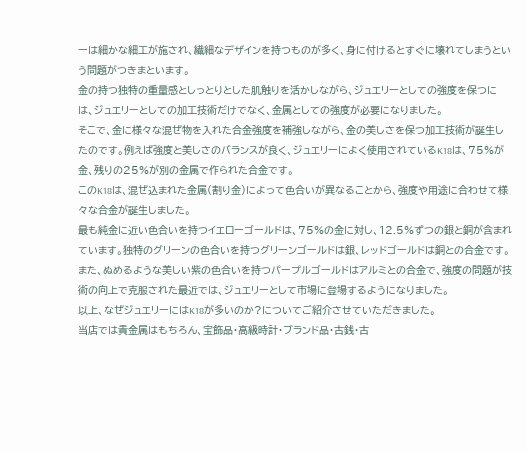ーは細かな細工が施され、繊細なデザインを持つものが多く、身に付けるとすぐに壊れてしまうという問題がつきまといます。
金の持つ独特の重量感としっとりとした肌触りを活かしながら、ジュエリーとしての強度を保つには、ジュエリーとしての加工技術だけでなく、金属としての強度が必要になりました。
そこで、金に様々な混ぜ物を入れた合金強度を補強しながら、金の美しさを保つ加工技術が誕生したのです。例えば強度と美しさのバランスが良く、ジュエリーによく使用されているK18は、75%が金、残りの25%が別の金属で作られた合金です。
このK18は、混ぜ込まれた金属(割り金)によって色合いが異なることから、強度や用途に合わせて様々な合金が誕生しました。
最も純金に近い色合いを持つイエローゴールドは、75%の金に対し、12.5%ずつの銀と銅が含まれています。独特のグリーンの色合いを持つグリーンゴールドは銀、レッドゴールドは銅との合金です。
また、ぬめるような美しい紫の色合いを持つパープルゴールドはアルミとの合金で、強度の問題が技術の向上で克服された最近では、ジュエリーとして市場に登場するようになりました。
以上、なぜジュエリーにはK18が多いのか?についてご紹介させていただきました。
当店では貴金属はもちろん、宝飾品・高級時計・ブランド品・古銭・古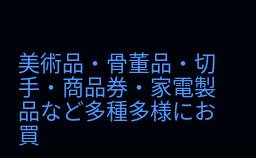美術品・骨董品・切手・商品券・家電製品など多種多様にお買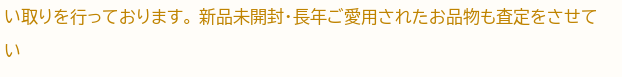い取りを行っております。 新品未開封・長年ご愛用されたお品物も査定をさせてい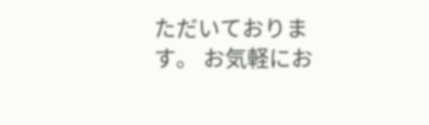ただいております。 お気軽にお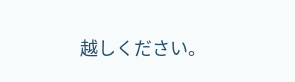越しください。